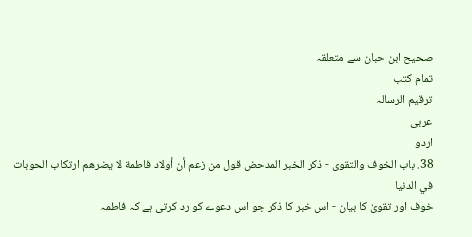صحیح ابن حبان سے متعلقہ
تمام کتب
ترقيم الرسالہ
عربی
اردو
38. باب الخوف والتقوى - ذكر الخبر المدحض قول من زعم أن أولاد فاطمة لا يضرهم ارتكاب الحوبات في الدنيا
خوف اور تقویٰ کا بیان - اس خبر کا ذکر جو اس دعوے کو رد کرتی ہے کہ فاطمہ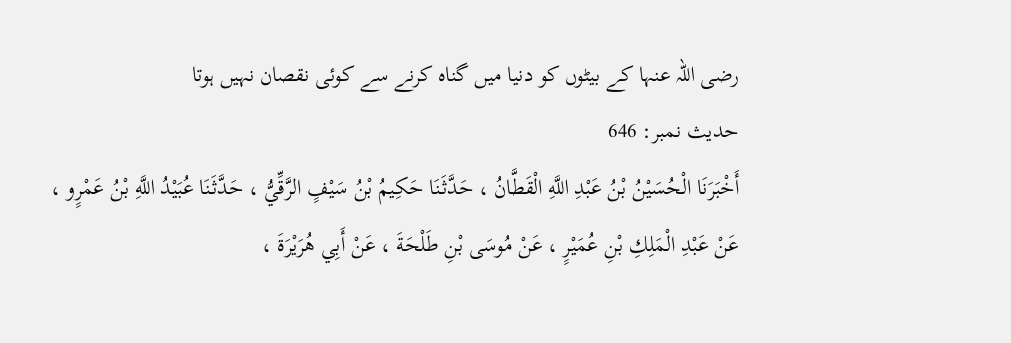رضی اللہ عنہا کے بیٹوں کو دنیا میں گناہ کرنے سے کوئی نقصان نہیں ہوتا
حدیث نمبر: 646
أَخْبَرَنَا الْحُسَيْنُ بْنُ عَبْدِ اللَّهِ الْقَطَّانُ ، حَدَّثَنَا حَكِيمُ بْنُ سَيْفٍ الرَّقِّيُّ ، حَدَّثَنَا عُبَيْدُ اللَّهِ بْنُ عَمْرٍو ، عَنْ عَبْدِ الْمَلِكِ بْنِ عُمَيْرٍ ، عَنْ مُوسَى بْنِ طَلْحَةَ ، عَنْ أَبِي هُرَيْرَةَ ،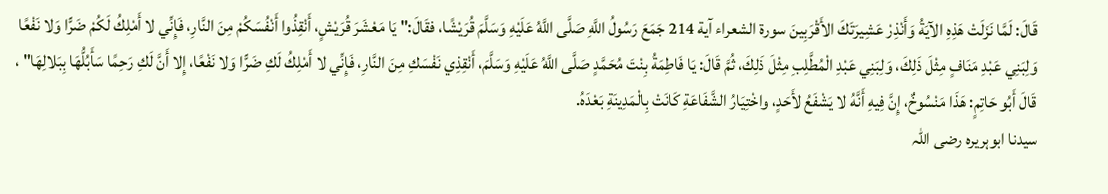قَالَ: لَمَّا نَزَلَتْ هَذِهِ الآيَةُ وَأَنْذِرْ عَشِيرَتَكَ الأَقْرَبِينَ سورة الشعراء آية 214 جَمَعَ رَسُولُ اللَّهِ صَلَّى اللَّهُ عَلَيْهِ وَسَلَّمَ قُرَيْشًا، فقَالَ:" يَا مَعْشَرَ قُرَيْشٍ، أَنْقِذُوا أَنْفُسَكُمْ مِنَ النَّارِ، فَإِنِّي لا أَمْلِكُ لَكُمْ ضَرًّا وَلا نَفْعًا وَلِبَنِي عَبْدِ مَنَافٍ مِثْلَ ذَلِكَ، وَلِبَنِي عَبْدِ الْمُطَّلِبِ مِثْلَ ذَلِكَ، ثُمَّ قَالَ: يَا فَاطِمَةُ بِنْتَ مُحَمَّدٍ صَلَّى اللَّهُ عَلَيْهِ وَسَلَّمَ، أَنْقِذِي نَفْسَكِ مِنَ النَّارِ، فَإِنِّي لا أَمْلِكُ لَكِ ضَرًّا وَلا نَفْعًا، إِلا أَنَّ لَكِ رَحِمًا سَأَبُلُّهَا بِبَلالِهَا" ، قَالَ أَبُو حَاتِمٍ: هَذَا مَنْسُوخٌ، إِنَّ فِيهِ أَنَّهُ لا يَشْفَعُ لأَحَدٍ، واخْتِيَارُ الشَّفَاعَةِ كَانَتْ بِالْمَدِينَةِ بَعْدَهُ.
سیدنا ابوہریرہ رضی اللہ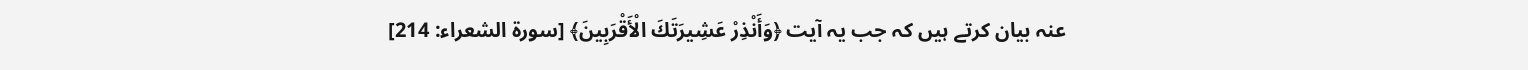عنہ بیان کرتے ہیں کہ جب یہ آیت ﴿وَأَنْذِرْ عَشِيرَتَكَ الْأَقْرَبِينَ﴾ [سورة الشعراء: 214]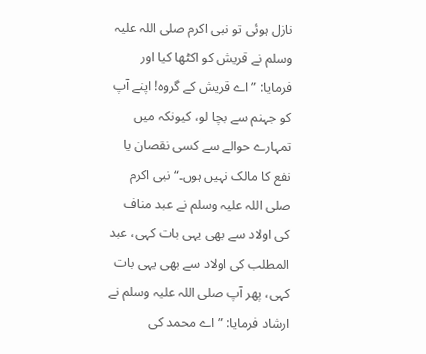نازل ہوئی تو نبی اکرم صلی اللہ علیہ وسلم نے قریش کو اکٹھا کیا اور فرمایا: ”اے قریش کے گروہ! اپنے آپ کو جہنم سے بچا لو، کیونکہ میں تمہارے حوالے سے کسی نقصان یا نفع کا مالک نہیں ہوں۔“ نبی اکرم صلی اللہ علیہ وسلم نے عبد مناف کی اولاد سے بھی یہی بات کہی، عبد المطلب کی اولاد سے بھی یہی بات کہی، پھر آپ صلی اللہ علیہ وسلم نے ارشاد فرمایا: ”اے محمد کی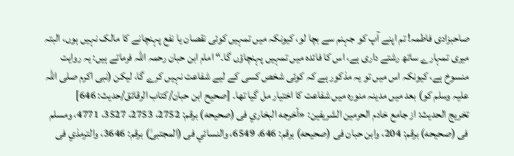صاحبزادی فاطمہ! تم اپنے آپ کو جہنم سے بچا لو، کیونکہ میں تمہیں کوئی نقصان یا نفع پہنچانے کا مالک نہیں ہوں، البتہ میری تمہارے ساتھ رشتے داری ہے، اس کا فائدہ میں تمہیں پہنچاؤں گا۔“ امام ابن حبان رحمہ اللہ فرماتے ہیں: یہ روایت منسوخ ہے، کیونکہ اس میں تو یہ مذکور ہے کہ کوئی شخص کسی کے لیے شفاعت نہیں کرے گا، لیکن (نبی اکرم صلی اللہ علیہ وسلم کو) بعد میں مدینہ منورہ میں شفاعت کا اختیار مل گیا تھا۔ [صحیح ابن حبان/كتاب الرقائق/حدیث: 646]
تخریج الحدیث: از جامع خادم الحرمين الشريفين: «أخرجه البخاري فى (صحيحه) برقم: 2752، 2753، 3527، 4771، ومسلم فى (صحيحه) برقم: 204، وابن حبان فى (صحيحه) برقم: 646، 6549، والنسائي فى (المجتبیٰ) برقم: 3646، والترمذي فى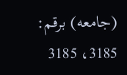(جامعه) برقم: 3185، 3185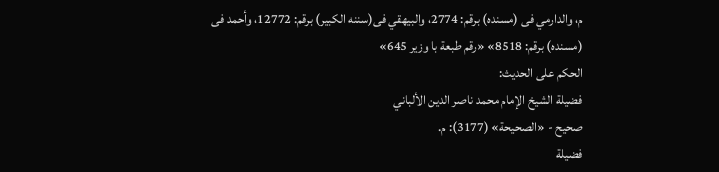م، والدارمي فى (مسنده) برقم: 2774، والبيهقي فى(سننه الكبير) برقم: 12772، وأحمد فى (مسنده) برقم: 8518» «رقم طبعة با وزير 645»
الحكم على الحديث:
فضيلة الشيخ الإمام محمد ناصر الدين الألباني
صحيح - «الصحيحة» (3177): م.
فضيلة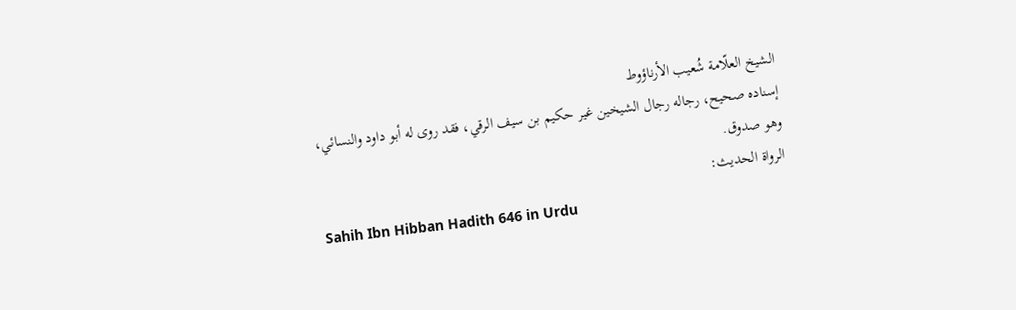الشيخ العلّامة شُعيب الأرناؤوط
إسناده صحيح، رجاله رجال الشيخين غير حكيم بن سيف الرقي، فقد روى له أبو داود والنسائي، وهو صدوق.
الرواة الحديث:
Sahih Ibn Hibban Hadith 646 in Urdu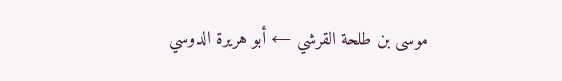موسى بن طلحة القرشي ← أبو هريرة الدوسي